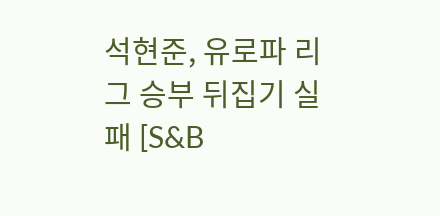석현준, 유로파 리그 승부 뒤집기 실패 [S&B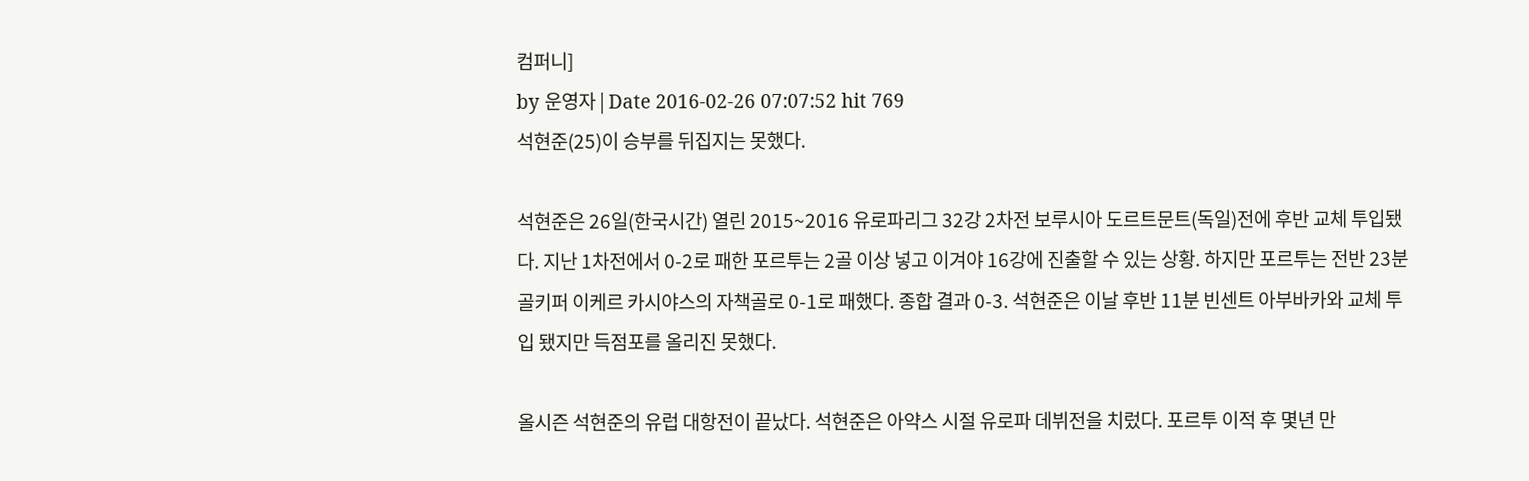컴퍼니]
by 운영자 | Date 2016-02-26 07:07:52 hit 769
석현준(25)이 승부를 뒤집지는 못했다.

석현준은 26일(한국시간) 열린 2015~2016 유로파리그 32강 2차전 보루시아 도르트문트(독일)전에 후반 교체 투입됐다. 지난 1차전에서 0-2로 패한 포르투는 2골 이상 넣고 이겨야 16강에 진출할 수 있는 상황. 하지만 포르투는 전반 23분 골키퍼 이케르 카시야스의 자책골로 0-1로 패했다. 종합 결과 0-3. 석현준은 이날 후반 11분 빈센트 아부바카와 교체 투입 됐지만 득점포를 올리진 못했다.

올시즌 석현준의 유럽 대항전이 끝났다. 석현준은 아약스 시절 유로파 데뷔전을 치렀다. 포르투 이적 후 몇년 만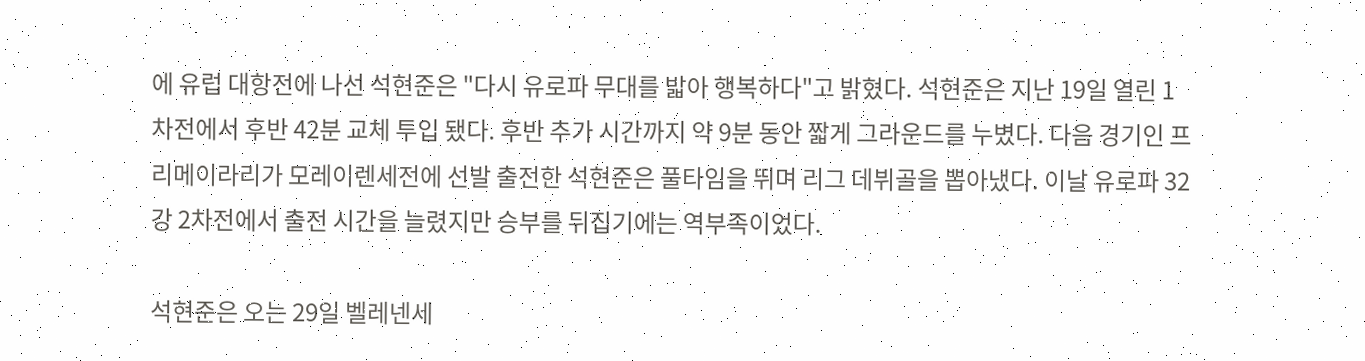에 유럽 대항전에 나선 석현준은 "다시 유로파 무대를 밟아 행복하다"고 밝혔다. 석현준은 지난 19일 열린 1차전에서 후반 42분 교체 투입 됐다. 후반 추가 시간까지 약 9분 동안 짧게 그라운드를 누볐다. 다음 경기인 프리메이라리가 모레이렌세전에 선발 출전한 석현준은 풀타임을 뛰며 리그 데뷔골을 뽑아냈다. 이날 유로파 32강 2차전에서 출전 시간을 늘렸지만 승부를 뒤집기에는 역부족이었다.

석현준은 오는 29일 벨레넨세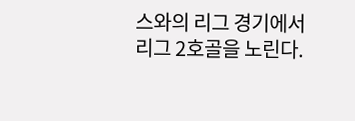스와의 리그 경기에서 리그 2호골을 노린다.